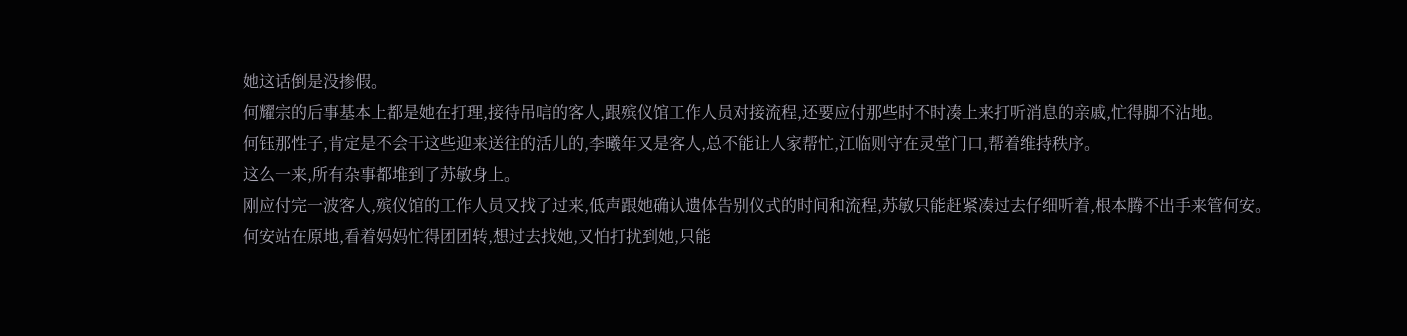她这话倒是没掺假。
何耀宗的后事基本上都是她在打理,接待吊唁的客人,跟殡仪馆工作人员对接流程,还要应付那些时不时凑上来打听消息的亲戚,忙得脚不沾地。
何钰那性子,肯定是不会干这些迎来送往的活儿的,李曦年又是客人,总不能让人家帮忙,江临则守在灵堂门口,帮着维持秩序。
这么一来,所有杂事都堆到了苏敏身上。
刚应付完一波客人,殡仪馆的工作人员又找了过来,低声跟她确认遗体告别仪式的时间和流程,苏敏只能赶紧凑过去仔细听着,根本腾不出手来管何安。
何安站在原地,看着妈妈忙得团团转,想过去找她,又怕打扰到她,只能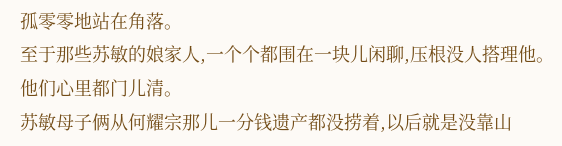孤零零地站在角落。
至于那些苏敏的娘家人,一个个都围在一块儿闲聊,压根没人搭理他。
他们心里都门儿清。
苏敏母子俩从何耀宗那儿一分钱遗产都没捞着,以后就是没靠山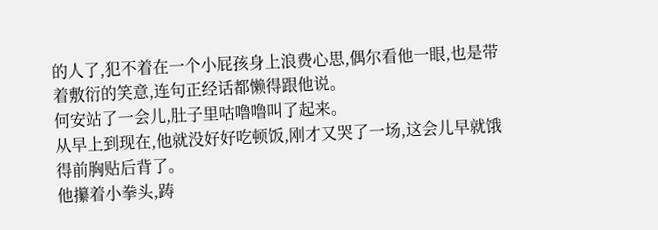的人了,犯不着在一个小屁孩身上浪费心思,偶尔看他一眼,也是带着敷衍的笑意,连句正经话都懒得跟他说。
何安站了一会儿,肚子里咕噜噜叫了起来。
从早上到现在,他就没好好吃顿饭,刚才又哭了一场,这会儿早就饿得前胸贴后背了。
他攥着小拳头,踌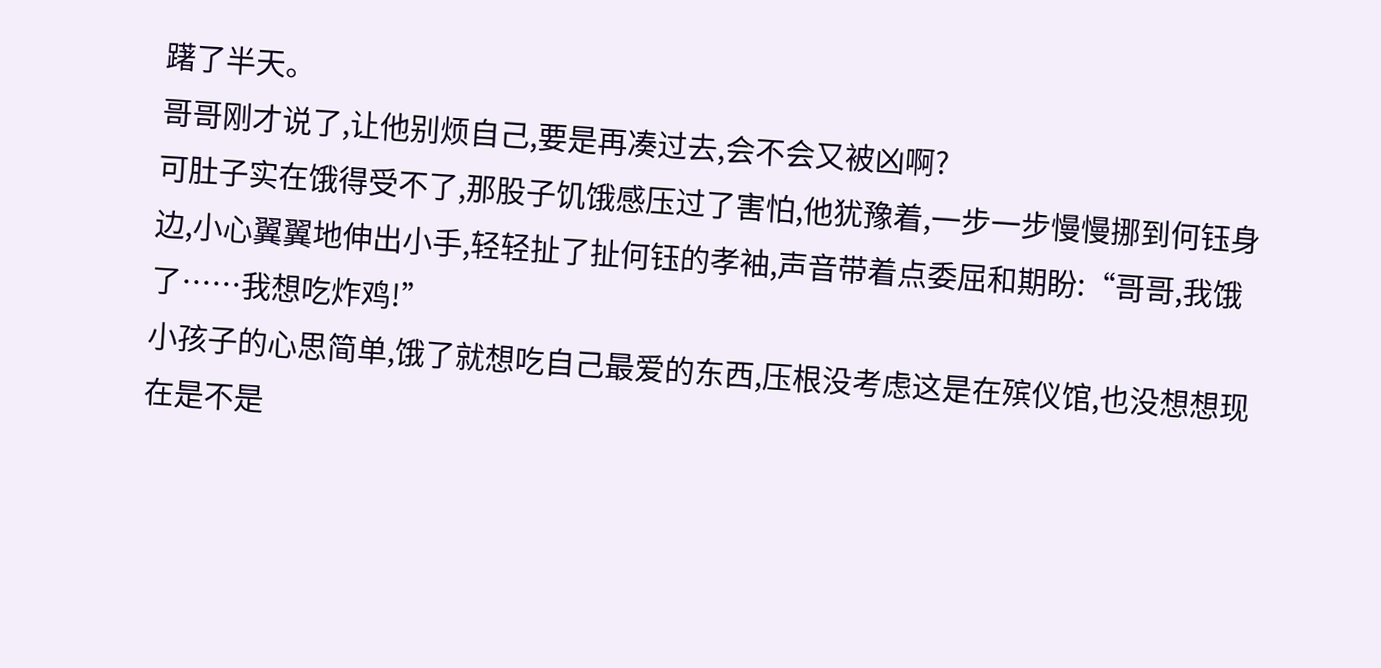躇了半天。
哥哥刚才说了,让他别烦自己,要是再凑过去,会不会又被凶啊?
可肚子实在饿得受不了,那股子饥饿感压过了害怕,他犹豫着,一步一步慢慢挪到何钰身边,小心翼翼地伸出小手,轻轻扯了扯何钰的孝袖,声音带着点委屈和期盼:“哥哥,我饿了……我想吃炸鸡!”
小孩子的心思简单,饿了就想吃自己最爱的东西,压根没考虑这是在殡仪馆,也没想想现在是不是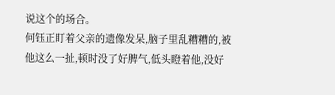说这个的场合。
何钰正盯着父亲的遗像发呆,脑子里乱糟糟的,被他这么一扯,顿时没了好脾气,低头瞪着他,没好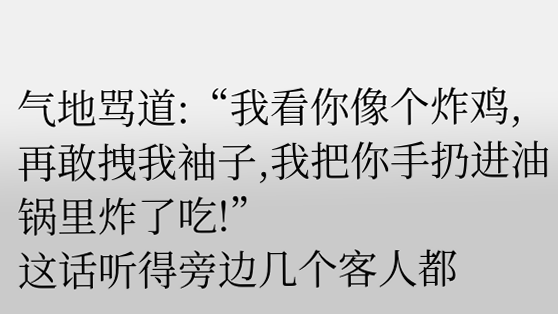气地骂道:“我看你像个炸鸡,再敢拽我袖子,我把你手扔进油锅里炸了吃!”
这话听得旁边几个客人都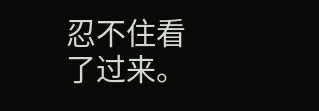忍不住看了过来。